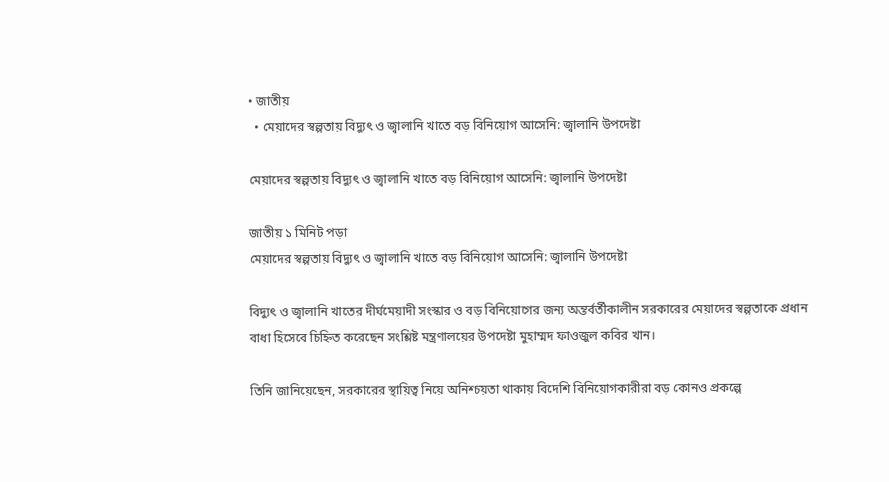• জাতীয়
  • মেয়াদের স্বল্পতায় বিদ্যুৎ ও জ্বালানি খাতে বড় বিনিয়োগ আসেনি: জ্বালানি উপদেষ্টা

মেয়াদের স্বল্পতায় বিদ্যুৎ ও জ্বালানি খাতে বড় বিনিয়োগ আসেনি: জ্বালানি উপদেষ্টা

জাতীয় ১ মিনিট পড়া
মেয়াদের স্বল্পতায় বিদ্যুৎ ও জ্বালানি খাতে বড় বিনিয়োগ আসেনি: জ্বালানি উপদেষ্টা

বিদ্যুৎ ও জ্বালানি খাতের দীর্ঘমেয়াদী সংস্কার ও বড় বিনিয়োগের জন্য অন্তর্বর্তীকালীন সরকারের মেয়াদের স্বল্পতাকে প্রধান বাধা হিসেবে চিহ্নিত করেছেন সংশ্লিষ্ট মন্ত্রণালয়ের উপদেষ্টা মুহাম্মদ ফাওজুল কবির খান।

তিনি জানিয়েছেন, সরকারের স্থায়িত্ব নিয়ে অনিশ্চয়তা থাকায় বিদেশি বিনিয়োগকারীরা বড় কোনও প্রকল্পে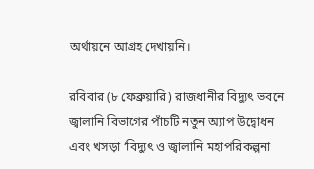অর্থায়নে আগ্রহ দেখায়নি।

রবিবার (৮ ফেব্রুয়ারি) রাজধানীর বিদ্যুৎ ভবনে জ্বালানি বিভাগের পাঁচটি নতুন অ্যাপ উদ্বোধন এবং খসড়া ‘বিদ্যুৎ ও জ্বালানি মহাপরিকল্পনা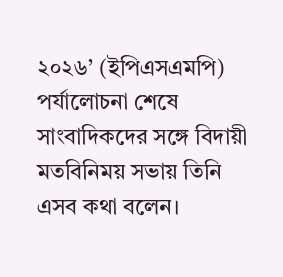২০২৬’ (ইপিএসএমপি) পর্যালোচনা শেষে সাংবাদিকদের সঙ্গে বিদায়ী মতবিনিময় সভায় তিনি এসব কথা বলেন।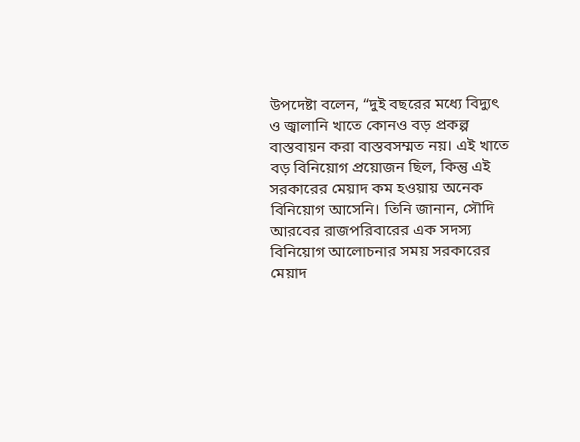উপদেষ্টা বলেন, “দুই বছরের মধ্যে বিদ্যুৎ ও জ্বালানি খাতে কোনও বড় প্রকল্প বাস্তবায়ন করা বাস্তবসম্মত নয়। এই খাতে বড় বিনিয়োগ প্রয়োজন ছিল, কিন্তু এই সরকারের মেয়াদ কম হওয়ায় অনেক বিনিয়োগ আসেনি। তিনি জানান, সৌদি আরবের রাজপরিবারের এক সদস্য বিনিয়োগ আলোচনার সময় সরকারের মেয়াদ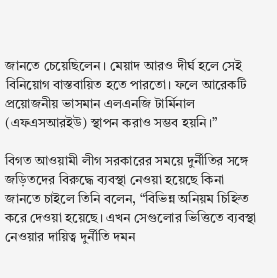জানতে চেয়েছিলেন। মেয়াদ আরও দীর্ঘ হলে সেই বিনিয়োগ বাস্তবায়িত হতে পারতো। ফলে আরেকটি প্রয়োজনীয় ভাসমান এলএনজি টার্মিনাল (এফএসআরইউ) স্থাপন করাও সম্ভব হয়নি।”

বিগত আওয়ামী লীগ সরকারের সময়ে দুর্নীতির সঙ্গে জড়িতদের বিরুদ্ধে ব্যবস্থা নেওয়া হয়েছে কিনা জানতে চাইলে তিনি বলেন, “বিভিন্ন অনিয়ম চিহ্নিত করে দেওয়া হয়েছে। এখন সেগুলোর ভিত্তিতে ব্যবস্থা নেওয়ার দায়িত্ব দুর্নীতি দমন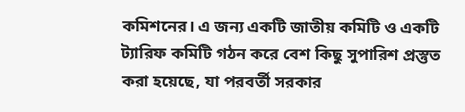কমিশনের। এ জন্য একটি জাতীয় কমিটি ও একটি ট্যারিফ কমিটি গঠন করে বেশ কিছু সুপারিশ প্রস্তুত করা হয়েছে, যা পরবর্তী সরকার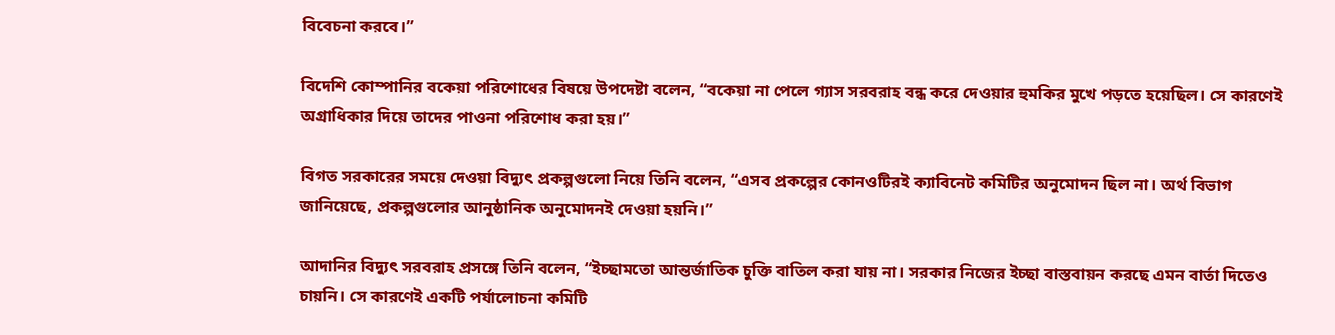বিবেচনা করবে।”

বিদেশি কোম্পানির বকেয়া পরিশোধের বিষয়ে উপদেষ্টা বলেন, “বকেয়া না পেলে গ্যাস সরবরাহ বন্ধ করে দেওয়ার হুমকির মুখে পড়তে হয়েছিল। সে কারণেই অগ্রাধিকার দিয়ে তাদের পাওনা পরিশোধ করা হয়।”

বিগত সরকারের সময়ে দেওয়া বিদ্যুৎ প্রকল্পগুলো নিয়ে তিনি বলেন, “এসব প্রকল্পের কোনওটিরই ক্যাবিনেট কমিটির অনুমোদন ছিল না। অর্থ বিভাগ জানিয়েছে, প্রকল্পগুলোর আনুষ্ঠানিক অনুমোদনই দেওয়া হয়নি।”

আদানির বিদ্যুৎ সরবরাহ প্রসঙ্গে তিনি বলেন, “ইচ্ছামতো আন্তর্জাতিক চুক্তি বাতিল করা যায় না। সরকার নিজের ইচ্ছা বাস্তবায়ন করছে এমন বার্তা দিতেও চায়নি। সে কারণেই একটি পর্যালোচনা কমিটি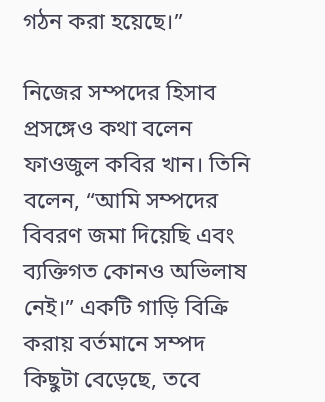গঠন করা হয়েছে।”

নিজের সম্পদের হিসাব প্রসঙ্গেও কথা বলেন ফাওজুল কবির খান। তিনি বলেন, “আমি সম্পদের বিবরণ জমা দিয়েছি এবং ব্যক্তিগত কোনও অভিলাষ নেই।” একটি গাড়ি বিক্রি করায় বর্তমানে সম্পদ কিছুটা বেড়েছে, তবে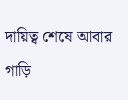দায়িত্ব শেষে আবার গাড়ি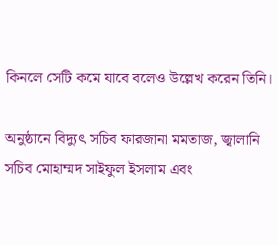কিনলে সেটি কমে যাবে বলেও উল্লেখ করেন তিনি।

অনুষ্ঠানে বিদ্যুৎ সচিব ফারজানা মমতাজ, জ্বালানি সচিব মোহাম্মদ সাইফুল ইসলাম এবং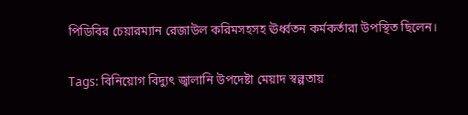পিডিবির চেয়ারম্যান রেজাউল করিমসহসহ ঊর্ধ্বতন কর্মকর্তারা উপস্থিত ছিলেন।

Tags: বিনিয়োগ বিদ্যুৎ জ্বালানি উপদেষ্টা মেয়াদ স্বল্পতায়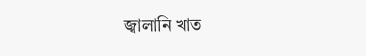জ্বালানি খাত